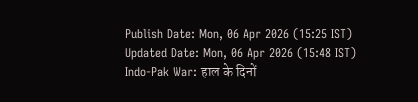Publish Date: Mon, 06 Apr 2026 (15:25 IST)
Updated Date: Mon, 06 Apr 2026 (15:48 IST)
Indo-Pak War: हाल के दिनों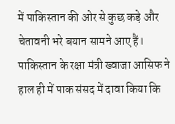में पाकिस्तान की ओर से कुछ कड़े और चेतावनी भरे बयान सामने आए हैं। पाकिस्तान के रक्षा मंत्री ख्वाजा आसिफ ने हाल ही में पाक संसद में दावा किया कि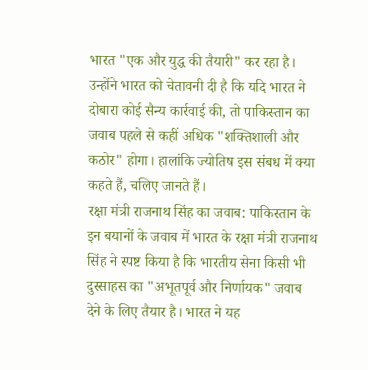भारत "एक और युद्ध की तैयारी" कर रहा है। उन्होंने भारत को चेतावनी दी है कि यदि भारत ने दोबारा कोई सैन्य कार्रवाई की, तो पाकिस्तान का जवाब पहले से कहीं अधिक "शक्तिशाली और कठोर" होगा। हालांकि ज्योतिष इस संबध में क्या कहते हैं, चलिए जानते हैं।
रक्षा मंत्री राजनाथ सिंह का जवाब: पाकिस्तान के इन बयानों के जवाब में भारत के रक्षा मंत्री राजनाथ सिंह ने स्पष्ट किया है कि भारतीय सेना किसी भी दुस्साहस का "अभूतपूर्व और निर्णायक" जवाब देने के लिए तैयार है। भारत ने यह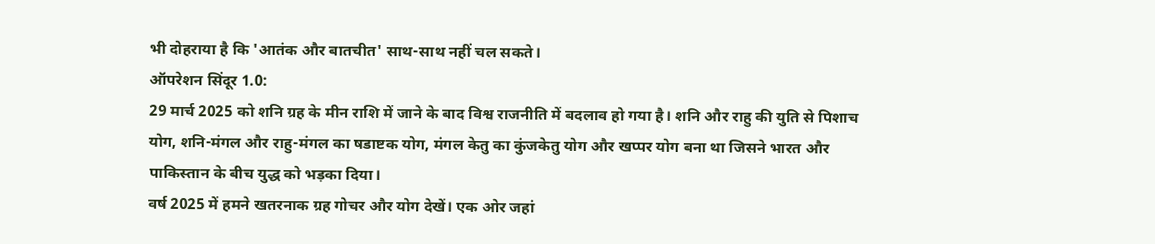भी दोहराया है कि 'आतंक और बातचीत' साथ-साथ नहीं चल सकते।
ऑपरेशन सिंदूर 1.0:
29 मार्च 2025 को शनि ग्रह के मीन राशि में जाने के बाद विश्व राजनीति में बदलाव हो गया है। शनि और राहु की युति से पिशाच योग, शनि-मंगल और राहु-मंगल का षडाष्टक योग, मंगल केतु का कुंजकेतु योग और खप्पर योग बना था जिसने भारत और पाकिस्तान के बीच युद्ध को भड़का दिया।
वर्ष 2025 में हमने खतरनाक ग्रह गोचर और योग देखें। एक ओर जहां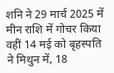शनि ने 29 मार्च 2025 में मीन राशि में गोचर किया वहीं 14 मई को बृहस्पति ने मिथुन में, 18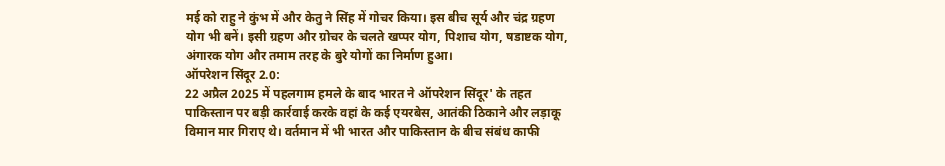मई को राहु ने कुंभ में और केतु ने सिंह में गोचर किया। इस बीच सूर्य और चंद्र ग्रहण योग भी बनें। इसी ग्रहण और ग्रोचर के चलते खप्पर योग, पिशाच योग, षडाष्टक योग, अंगारक योग और तमाम तरह के बुरे योगों का निर्माण हुआ।
ऑपरेशन सिंदूर 2.0:
22 अप्रैल 2025 में पहलगाम हमले के बाद भारत ने ऑपरेशन सिंदूर' के तहत पाकिस्तान पर बड़ी कार्रवाई करके वहां के कई एयरबेस, आतंकी ठिकाने और लड़ाकू विमान मार गिराए थे। वर्तमान में भी भारत और पाकिस्तान के बीच संबंध काफी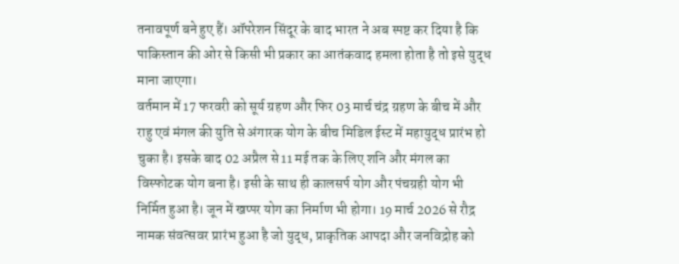तनावपूर्ण बने हुए हैं। ऑपरेशन सिंदूर के बाद भारत ने अब स्पष्ट कर दिया है कि पाकिस्तान की ओर से किसी भी प्रकार का आतंकवाद हमला होता है तो इसे युद्ध माना जाएगा।
वर्तमान में 17 फरवरी को सूर्य ग्रहण और फिर 03 मार्च चंद्र ग्रहण के बीच में और राहु एवं मंगल की युति से अंगारक योग के बीच मिडिल ईस्ट में महायुद्ध प्रारंभ हो चुका है। इसके बाद 02 अप्रैल से 11 मई तक के लिए शनि और मंगल का विस्फोटक योग बना है। इसी के साथ ही कालसर्प योग और पंचग्रही योग भी निर्मित हुआ है। जून में खप्पर योग का निर्माण भी होगा। 19 मार्च 2026 से रौद्र नामक संवत्सवर प्रारंभ हुआ है जो युद्ध, प्राकृतिक आपदा और जनविद्रोह को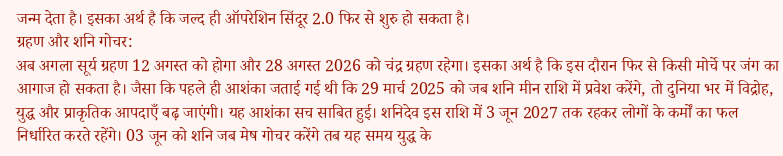जन्म देता है। इसका अर्थ है कि जल्द ही ऑपरेशिन सिंदूर 2.0 फिर से शुरु हो सकता है।
ग्रहण और शनि गोचर:
अब अगला सूर्य ग्रहण 12 अगस्त को होगा और 28 अगस्त 2026 को चंद्र ग्रहण रहेगा। इसका अर्थ है कि इस दौरान फिर से किसी मोर्चे पर जंग का आगाज हो सकता है। जैसा कि पहले ही आशंका जताई गई थी कि 29 मार्च 2025 को जब शनि मीन राशि में प्रवेश करेंगे, तो दुनिया भर में विद्रोह, युद्ध और प्राकृतिक आपदाएँ बढ़ जाएंगी। यह आशंका सच साबित हुई। शनिदेव इस राशि में 3 जून 2027 तक रहकर लोगों के कर्मों का फल निर्धारित करते रहेंगे। 03 जून को शनि जब मेष गोचर करेंगे तब यह समय युद्ध के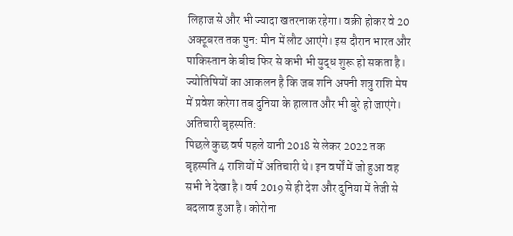लिहाज से और भी ज्यादा खतरनाक रहेगा। वक्री होकर वे 20 अक्टूबरत तक पुन: मीन में लौट आएंगे। इस दौरान भारत और पाकिस्तान के बीच फिर से कभी भी युद्ध शुरू हो सकता है। ज्योतिषियों का आकलन है कि जब शनि अपनी शत्रु राशि मेष में प्रवेश करेगा तब दुनिया के हालात और भी बुरे हो जाएंगे।
अतिचारी बृहस्पति:
पिछले कुछ वर्ष पहले यानी 2018 से लेकर 2022 तक बृहस्पति 4 राशियों में अतिचारी थे। इन वर्षों में जो हुआ वह सभी ने देखा है। वर्ष 2019 से ही देश और दुनिया में तेजी से बदलाव हुआ है। कोरोना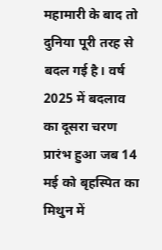महामारी के बाद तो दुनिया पूरी तरह से बदल गई है। वर्ष 2025 में बदलाव का दूसरा चरण प्रारंभ हुआ जब 14 मई को बृहस्पित का मिथुन में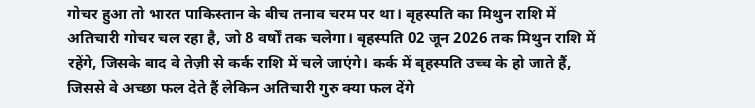गोचर हुआ तो भारत पाकिस्तान के बीच तनाव चरम पर था। बृहस्पति का मिथुन राशि में अतिचारी गोचर चल रहा है, जो 8 वर्षों तक चलेगा। बृहस्पति 02 जून 2026 तक मिथुन राशि में रहेंगे, जिसके बाद वे तेज़ी से कर्क राशि में चले जाएंगे। कर्क में बृहस्पति उच्च के हो जाते हैं, जिससे वे अच्छा फल देते हैं लेकिन अतिचारी गुरु क्या फल देंगे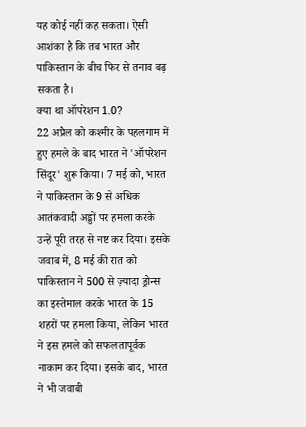यह कोई नहीं कह सकता। ऐसी आशंका है कि तब भारत और पाकिस्तान के बीच फिर से तनाव बढ़ सकता है।
क्या था ऑपरेशन 1.0?
22 अप्रैल को कश्मीर के पहलगाम में हुए हमले के बाद भारत ने 'ऑपरेशन सिंदूर' शुरू किया। 7 मई को, भारत ने पाकिस्तान के 9 से अधिक आतंकवादी अड्डों पर हमला करके उन्हें पूरी तरह से नष्ट कर दिया। इसके जवाब में, 8 मई की रात को पाकिस्तान ने 500 से ज़्यादा ड्रोन्स का इस्तेमाल करके भारत के 15 शहरों पर हमला किया, लेकिन भारत ने इस हमले को सफलतापूर्वक नाकाम कर दिया। इसके बाद, भारत ने भी जवाबी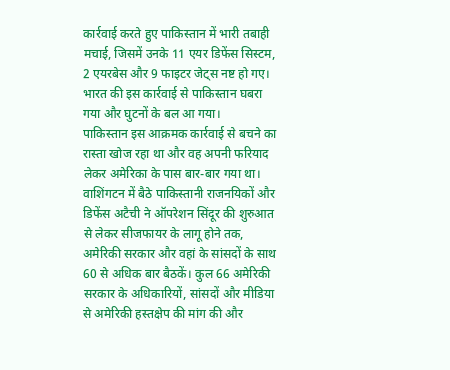कार्रवाई करते हुए पाकिस्तान में भारी तबाही मचाई, जिसमें उनके 11 एयर डिफेंस सिस्टम, 2 एयरबेस और 9 फाइटर जेट्स नष्ट हो गए। भारत की इस कार्रवाई से पाकिस्तान घबरा गया और घुटनों के बल आ गया।
पाकिस्तान इस आक्रमक कार्रवाई से बचने का रास्ता खोज रहा था और वह अपनी फरियाद लेकर अमेरिका के पास बार-बार गया था। वाशिंगटन में बैठे पाकिस्तानी राजनयिकों और डिफेंस अटैची ने ऑपरेशन सिंदूर की शुरुआत से लेकर सीजफायर के लागू होने तक, अमेरिकी सरकार और वहां के सांसदों के साथ 60 से अधिक बार बैठकें। कुल 66 अमेरिकी सरकार के अधिकारियों, सांसदों और मीडिया से अमेरिकी हस्तक्षेप की मांग की और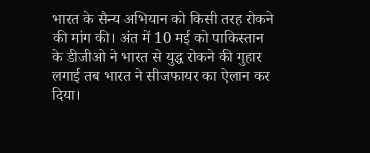भारत के सैन्य अभियान को किसी तरह रोकने की मांग की। अंत में 10 मई को पाकिस्तान के डीजीओ ने भारत से युद्ध रोकने की गुहार लगाई तब भारत ने सीजफायर का ऐलान कर दिया।